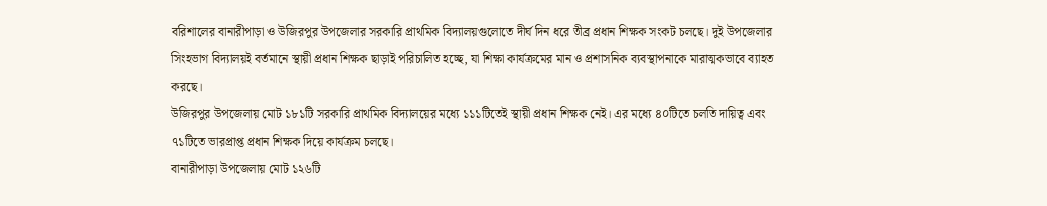বরিশালের বানারীপাড়া ও উজিরপুর উপজেলার সরকারি প্রাথমিক বিদ্যালয়গুলোতে দীর্ঘ দিন ধরে তীব্র প্রধান শিক্ষক সংকট চলছে। দুই উপজেলার সিংহভাগ বিদ্যালয়ই বর্তমানে স্থায়ী প্রধান শিক্ষক ছাড়াই পরিচালিত হচ্ছে, যা শিক্ষা কার্যক্রমের মান ও প্রশাসনিক ব্যবস্থাপনাকে মারাত্মকভাবে ব্যাহত করছে।
উজিরপুর উপজেলায় মোট ১৮১টি সরকারি প্রাথমিক বিদ্যালয়ের মধ্যে ১১১টিতেই স্থায়ী প্রধান শিক্ষক নেই। এর মধ্যে ৪০টিতে চলতি দায়িত্ব এবং ৭১টিতে ভারপ্রাপ্ত প্রধান শিক্ষক দিয়ে কার্যক্রম চলছে।
বানারীপাড়া উপজেলায় মোট ১২৬টি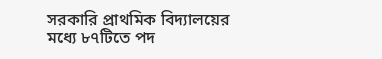সরকারি প্রাথমিক বিদ্যালয়ের মধ্যে ৮৭টিতে পদ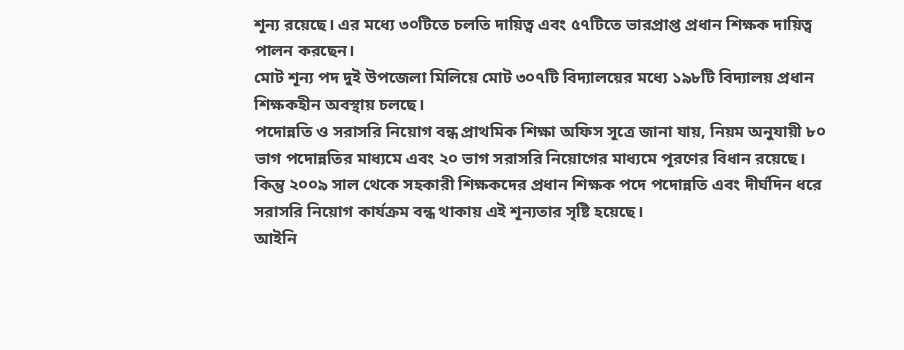শূন্য রয়েছে। এর মধ্যে ৩০টিতে চলতি দায়িত্ব এবং ৫৭টিতে ভারপ্রাপ্ত প্রধান শিক্ষক দায়িত্ব পালন করছেন।
মোট শূন্য পদ দুই উপজেলা মিলিয়ে মোট ৩০৭টি বিদ্যালয়ের মধ্যে ১৯৮টি বিদ্যালয় প্রধান শিক্ষকহীন অবস্থায় চলছে।
পদোন্নতি ও সরাসরি নিয়োগ বন্ধ প্রাথমিক শিক্ষা অফিস সূত্রে জানা যায়, নিয়ম অনুযায়ী ৮০ ভাগ পদোন্নতির মাধ্যমে এবং ২০ ভাগ সরাসরি নিয়োগের মাধ্যমে পূরণের বিধান রয়েছে। কিন্তু ২০০৯ সাল থেকে সহকারী শিক্ষকদের প্রধান শিক্ষক পদে পদোন্নতি এবং দীর্ঘদিন ধরে সরাসরি নিয়োগ কার্যক্রম বন্ধ থাকায় এই শূন্যতার সৃষ্টি হয়েছে।
আইনি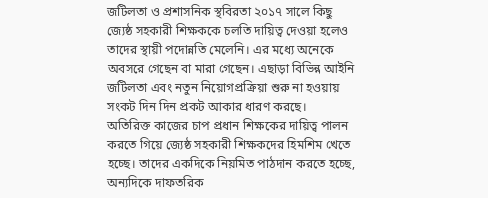জটিলতা ও প্রশাসনিক স্থবিরতা ২০১৭ সালে কিছু জ্যেষ্ঠ সহকারী শিক্ষককে চলতি দায়িত্ব দেওয়া হলেও তাদের স্থায়ী পদোন্নতি মেলেনি। এর মধ্যে অনেকে অবসরে গেছেন বা মারা গেছেন। এছাড়া বিভিন্ন আইনি জটিলতা এবং নতুন নিয়োগপ্রক্রিয়া শুরু না হওয়ায় সংকট দিন দিন প্রকট আকার ধারণ করছে।
অতিরিক্ত কাজের চাপ প্রধান শিক্ষকের দায়িত্ব পালন করতে গিয়ে জ্যেষ্ঠ সহকারী শিক্ষকদের হিমশিম খেতে হচ্ছে। তাদের একদিকে নিয়মিত পাঠদান করতে হচ্ছে, অন্যদিকে দাফতরিক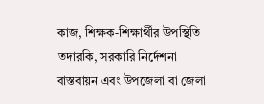কাজ, শিক্ষক-শিক্ষার্থীর উপস্থিতি তদারকি, সরকারি নির্দেশনা বাস্তবায়ন এবং উপজেলা বা জেলা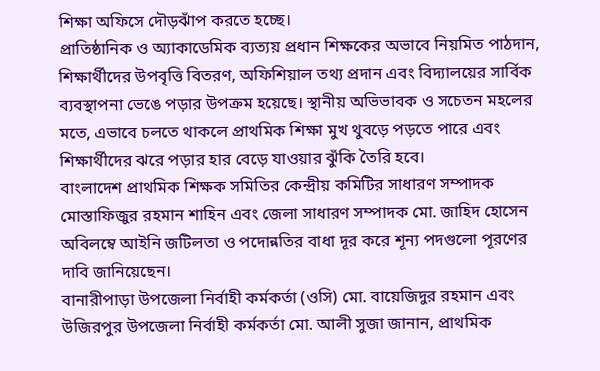শিক্ষা অফিসে দৌড়ঝাঁপ করতে হচ্ছে।
প্রাতিষ্ঠানিক ও অ্যাকাডেমিক ব্যত্যয় প্রধান শিক্ষকের অভাবে নিয়মিত পাঠদান, শিক্ষার্থীদের উপবৃত্তি বিতরণ, অফিশিয়াল তথ্য প্রদান এবং বিদ্যালয়ের সার্বিক ব্যবস্থাপনা ভেঙে পড়ার উপক্রম হয়েছে। স্থানীয় অভিভাবক ও সচেতন মহলের মতে, এভাবে চলতে থাকলে প্রাথমিক শিক্ষা মুখ থুবড়ে পড়তে পারে এবং শিক্ষার্থীদের ঝরে পড়ার হার বেড়ে যাওয়ার ঝুঁকি তৈরি হবে।
বাংলাদেশ প্রাথমিক শিক্ষক সমিতির কেন্দ্রীয় কমিটির সাধারণ সম্পাদক মোস্তাফিজুর রহমান শাহিন এবং জেলা সাধারণ সম্পাদক মো. জাহিদ হোসেন অবিলম্বে আইনি জটিলতা ও পদোন্নতির বাধা দূর করে শূন্য পদগুলো পূরণের দাবি জানিয়েছেন।
বানারীপাড়া উপজেলা নির্বাহী কর্মকর্তা (ওসি) মো. বায়েজিদুর রহমান এবং উজিরপুর উপজেলা নির্বাহী কর্মকর্তা মো. আলী সুজা জানান, প্রাথমিক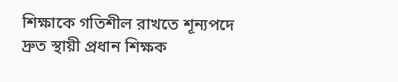শিক্ষাকে গতিশীল রাখতে শূন্যপদে দ্রুত স্থায়ী প্রধান শিক্ষক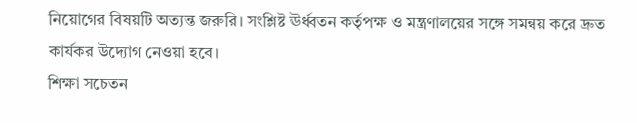নিয়োগের বিষয়টি অত্যন্ত জরুরি। সংশ্লিষ্ট ঊর্ধ্বতন কর্তৃপক্ষ ও মন্ত্রণালয়ের সঙ্গে সমন্বয় করে দ্রুত কার্যকর উদ্যোগ নেওয়া হবে।
শিক্ষা সচেতন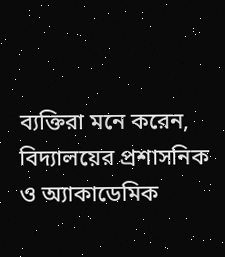ব্যক্তিরা মনে করেন, বিদ্যালয়ের প্রশাসনিক ও অ্যাকাডেমিক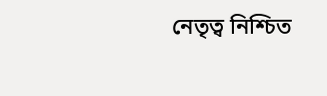নেতৃত্ব নিশ্চিত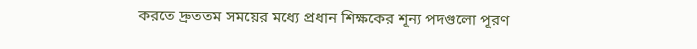করতে দ্রুততম সময়ের মধ্যে প্রধান শিক্ষকের শূন্য পদগুলো পূরণ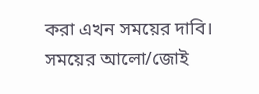করা এখন সময়ের দাবি।
সময়ের আলো/জোই